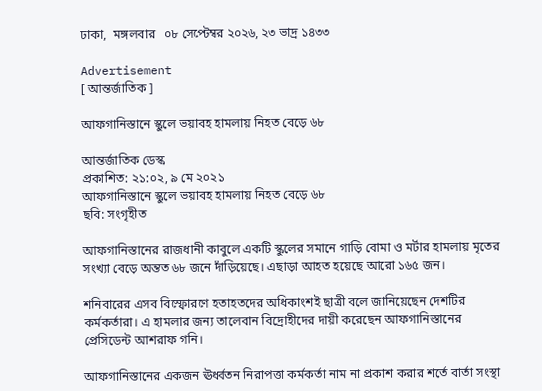ঢাকা,  মঙ্গলবার   ০৮ সেপ্টেম্বর ২০২৬, ২৩ ভাদ্র ১৪৩৩

Advertisement
[ আন্তর্জাতিক ]

আফগানিস্তানে স্কুলে ভয়াবহ হামলায় নিহত বেড়ে ৬৮

আন্তর্জাতিক ডেস্ক
প্রকাশিত: ২১:০২, ৯ মে ২০২১
আফগানিস্তানে স্কুলে ভয়াবহ হামলায় নিহত বেড়ে ৬৮
ছবি: সংগৃহীত

আফগানিস্তানের রাজধানী কাবুলে একটি স্কুলের সমানে গাড়ি বোমা ও মর্টার হামলায় মৃতের সংখ্যা বেড়ে অন্তত ৬৮ জনে দাঁড়িয়েছে। এছাড়া আহত হয়েছে আরো ১৬৫ জন।

শনিবারের এসব বিস্ফোরণে হতাহতদের অধিকাংশই ছাত্রী বলে জানিয়েছেন দেশটির কর্মকর্তারা। এ হামলার জন্য তালেবান বিদ্রোহীদের দায়ী করেছেন আফগানিস্তানের প্রেসিডেন্ট আশরাফ গনি।

আফগানিস্তানের একজন ঊর্ধ্বতন নিরাপত্তা কর্মকর্তা নাম না প্রকাশ করার শর্তে বার্তা সংস্থা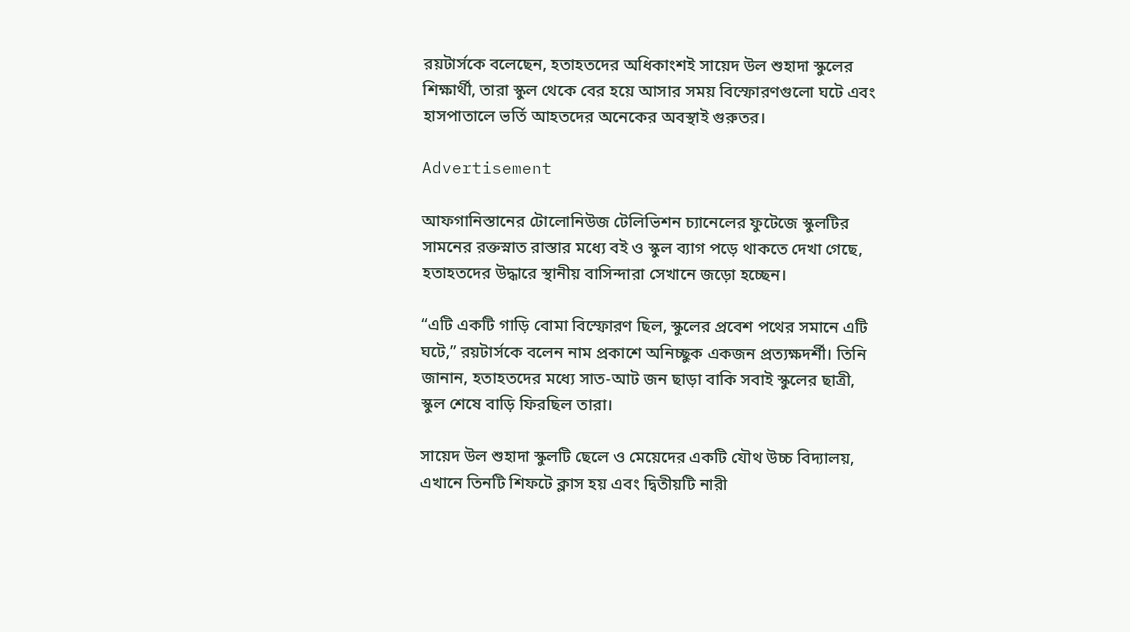রয়টার্সকে বলেছেন, হতাহতদের অধিকাংশই সায়েদ উল শুহাদা স্কুলের শিক্ষার্থী, তারা স্কুল থেকে বের হয়ে আসার সময় বিস্ফোরণগুলো ঘটে এবং হাসপাতালে ভর্তি আহতদের অনেকের অবস্থাই গুরুতর।

Advertisement

আফগানিস্তানের টোলোনিউজ টেলিভিশন চ্যানেলের ফুটেজে স্কুলটির সামনের রক্তস্নাত রাস্তার মধ্যে বই ও স্কুল ব্যাগ পড়ে থাকতে দেখা গেছে, হতাহতদের উদ্ধারে স্থানীয় বাসিন্দারা সেখানে জড়ো হচ্ছেন।

“এটি একটি গাড়ি বোমা বিস্ফোরণ ছিল, স্কুলের প্রবেশ পথের সমানে এটি ঘটে,” রয়টার্সকে বলেন নাম প্রকাশে অনিচ্ছুক একজন প্রত্যক্ষদর্শী। তিনি জানান, হতাহতদের মধ্যে সাত-আট জন ছাড়া বাকি সবাই স্কুলের ছাত্রী, স্কুল শেষে বাড়ি ফিরছিল তারা।

সায়েদ উল শুহাদা স্কুলটি ছেলে ও মেয়েদের একটি যৌথ উচ্চ বিদ্যালয়, এখানে তিনটি শিফটে ক্লাস হয় এবং দ্বিতীয়টি নারী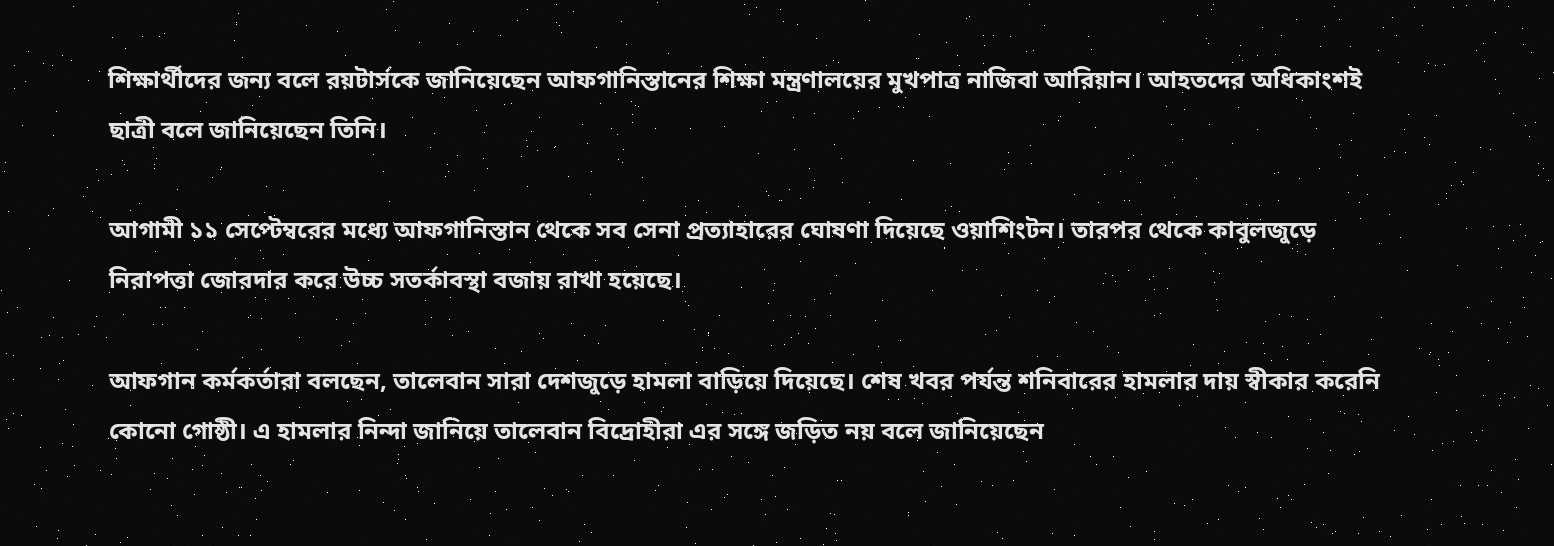শিক্ষার্থীদের জন্য বলে রয়টার্সকে জানিয়েছেন আফগানিস্তানের শিক্ষা মন্ত্রণালয়ের মুখপাত্র নাজিবা আরিয়ান। আহতদের অধিকাংশই ছাত্রী বলে জানিয়েছেন তিনি।

আগামী ১১ সেপ্টেম্বরের মধ্যে আফগানিস্তান থেকে সব সেনা প্রত্যাহারের ঘোষণা দিয়েছে ওয়াশিংটন। তারপর থেকে কাবুলজুড়ে নিরাপত্তা জোরদার করে উচ্চ সতর্কাবস্থা বজায় রাখা হয়েছে।

আফগান কর্মকর্তারা বলছেন, তালেবান সারা দেশজুড়ে হামলা বাড়িয়ে দিয়েছে। শেষ খবর পর্যন্ত শনিবারের হামলার দায় স্বীকার করেনি কোনো গোষ্ঠী। এ হামলার নিন্দা জানিয়ে তালেবান বিদ্রোহীরা এর সঙ্গে জড়িত নয় বলে জানিয়েছেন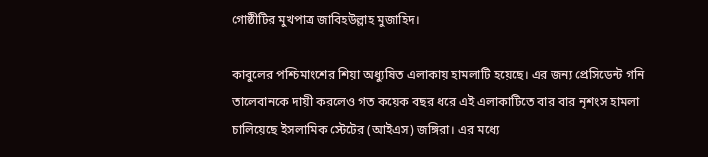গোষ্ঠীটির মুখপাত্র জাবিহউল্লাহ মুজাহিদ।

কাবুলের পশ্চিমাংশের শিয়া অধ্যুষিত এলাকায় হামলাটি হয়েছে। এর জন্য প্রেসিডেন্ট গনি তালেবানকে দায়ী করলেও গত কয়েক বছর ধরে এই এলাকাটিতে বার বার নৃশংস হামলা চালিয়েছে ইসলামিক স্টেটের (আইএস) জঙ্গিরা। এর মধ্যে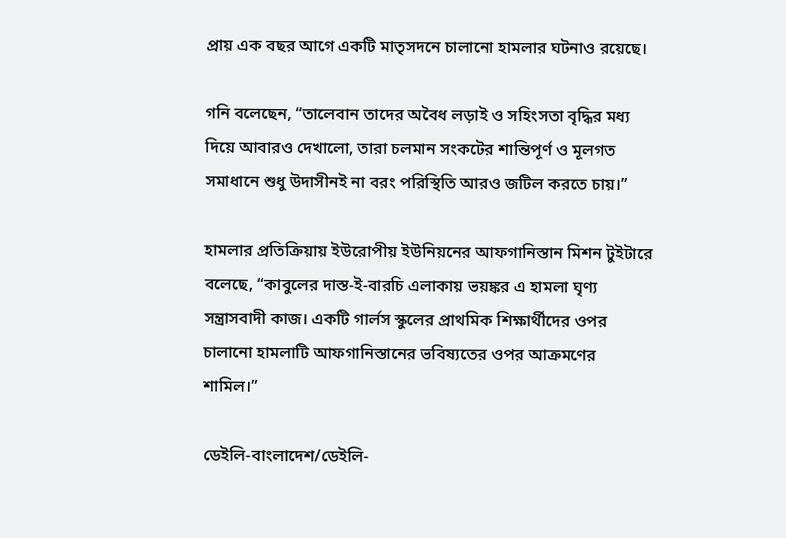প্রায় এক বছর আগে একটি মাতৃসদনে চালানো হামলার ঘটনাও রয়েছে।

গনি বলেছেন, “তালেবান তাদের অবৈধ লড়াই ও সহিংসতা বৃদ্ধির মধ্য দিয়ে আবারও দেখালো, তারা চলমান সংকটের শান্তিপূর্ণ ও মূলগত সমাধানে শুধু উদাসীনই না বরং পরিস্থিতি আরও জটিল করতে চায়।”

হামলার প্রতিক্রিয়ায় ইউরোপীয় ইউনিয়নের আফগানিস্তান মিশন টুইটারে বলেছে, “কাবুলের দাস্ত-ই-বারচি এলাকায় ভয়ঙ্কর এ হামলা ঘৃণ্য সন্ত্রাসবাদী কাজ। একটি গার্লস স্কুলের প্রাথমিক শিক্ষার্থীদের ওপর চালানো হামলাটি আফগানিস্তানের ভবিষ্যতের ওপর আক্রমণের শামিল।”

ডেইলি-বাংলাদেশ/ডেইলি-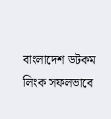বাংলাদেশ ডটকম
লিংক সফলভাবে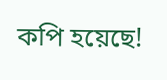কপি হয়েছে!